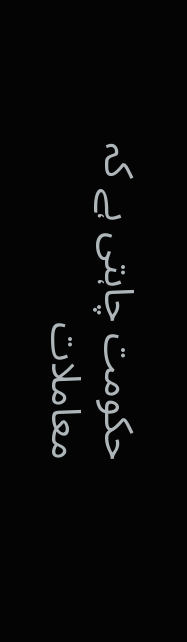حکومت چاہتی ہے کہ معاملات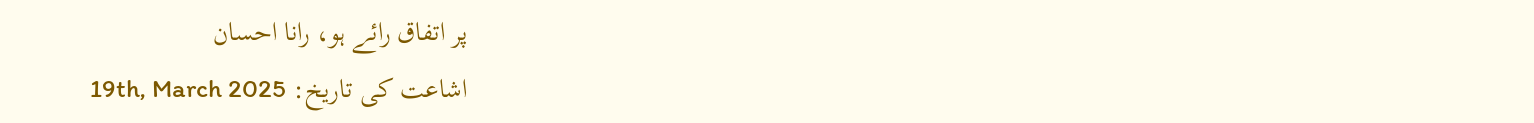پر اتفاق رائے ہو، رانا احسان
اشاعت کی تاریخ: 19th, March 2025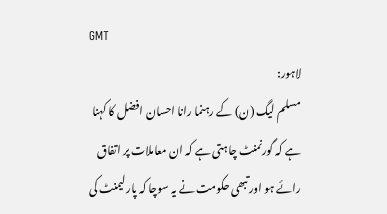GMT
لاہور:
مسلم لیگ (ن) کے رہنما رانا احسان افضل کا کہنا ہے کہ گورنمنٹ چاہتی ہے کہ ان معاملات پر اتفاق رائے ہو اور تبھی حکومت نے یہ سوچا کہ پارلیمنٹ کی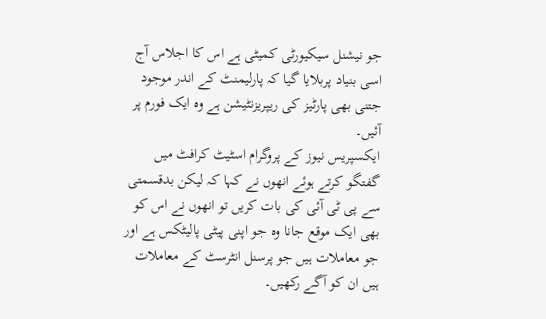جو نیشنل سیکیورٹی کمیٹی ہے اس کا اجلاس آج اسی بنیاد پربلایا گیا کہ پارلیمنٹ کے اندر موجود جتنی بھی پارٹیز کی ریپریزنٹیشن ہے وہ ایک فورم پر آئیں۔
ایکسپریس نیوز کے پروگرام اسٹیٹ کرافٹ میں گفتگو کرتے ہوئے انھوں نے کہا کہ لیکن بدقسمتی سے پی ٹی آئی کی بات کریں تو انھوں نے اس کو بھی ایک موقع جانا وہ جو اپنی پیٹی پالیٹکس ہے اور جو معاملات ہیں جو پرسنل انٹرسٹ کے معاملات ہیں ان کو آگے رکھیں۔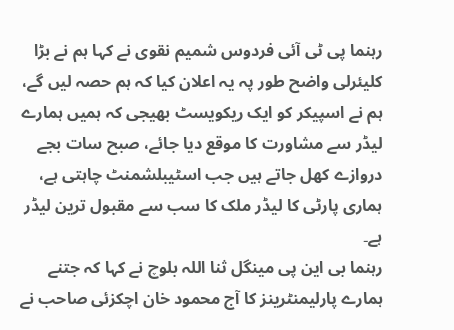رہنما پی ٹی آئی فردوس شمیم نقوی نے کہا ہم نے بڑا کلیئرلی واضح طور پہ یہ اعلان کیا کہ ہم حصہ لیں گے، ہم نے اسپیکر کو ایک ریکویسٹ بھیجی کہ ہمیں ہمارے لیڈر سے مشاورت کا موقع دیا جائے، صبح سات بجے دروازے کھل جاتے ہیں جب اسٹیبلشمنٹ چاہتی ہے، ہماری پارٹی کا لیڈر ملک کا سب سے مقبول ترین لیڈر ہے۔
رہنما بی این پی مینگل ثنا اللہ بلوچ نے کہا کہ جتنے ہمارے پارلیمنٹرینز کا آج محمود خان اچکزئی صاحب نے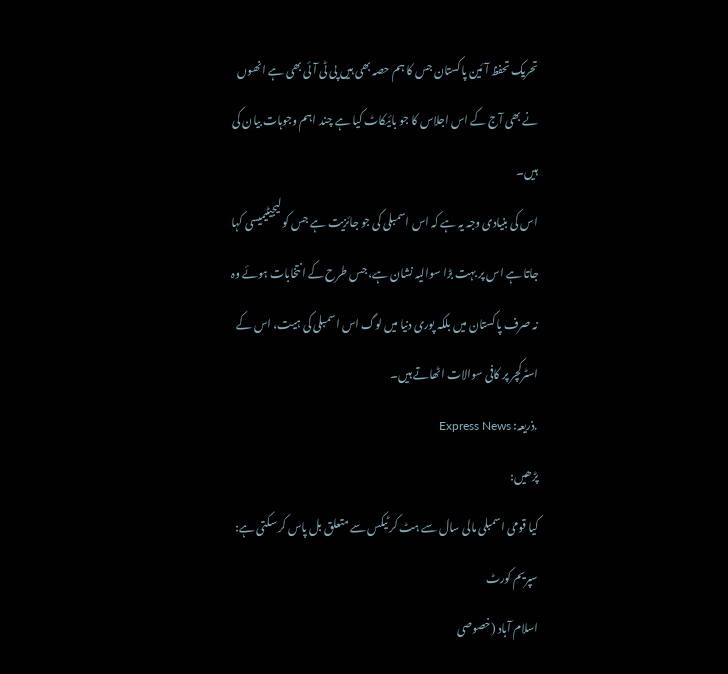تحریک تحفظ آئین پاکستان جس کا ہم حصہ بھی ہیں پی ٹی آئی بھی ہے انھوں نے بھی آج کے اس اجلاس کا جو بائیکاٹ کیا ہے چند اہم وجوہات بیان کی ہیں۔
اس کی بنیادی وجہ یہ ہے کہ اس اسمبلی کی جو جائزیت ہے جس کو لیجیٹیمیسی کہا جاتا ہے اس پر بہت بڑا سوالیہ نشان ہے، جس طرح کے انتخابات ہوئے وہ نہ صرف پاکستان میں بلکہ پوری دنیا میں لوگ اس اسمبلی کی ہیت، اس کے اسٹرکچر پر کافی سوالات اٹھاتے ہیں۔
.ذریعہ: Express News
پڑھیں:
کیا قومی اسمبلی مالی سال سے ہٹ کر ٹیکس سے متعلق بل پاس کر سکتی ہے: سپریم کورٹ
اسلام آباد (خصوصی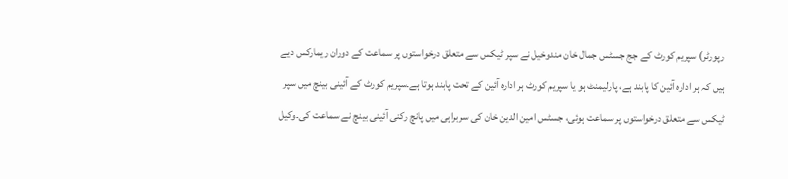رپورٹر) سپریم کورٹ کے جج جسٹس جمال خان مندوخیل نے سپر ٹیکس سے متعلق درخواستوں پر سماعت کے دوران ریمارکس دیے ہیں کہ ہر ادارہ آئین کا پابند ہے، پارلیمنٹ ہو یا سپریم کورٹ ہر ادارہ آئین کے تحت پابند ہوتا ہے۔سپریم کورٹ کے آئینی بینچ میں سپر ٹیکس سے متعلق درخواستوں پر سماعت ہوئی، جسٹس امین الدین خان کی سربراہی میں پانچ رکنی آئینی بینچ نے سماعت کی۔وکیل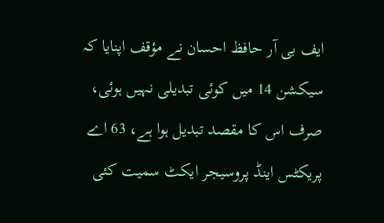ایف بی آر حافظ احسان نے مؤقف اپنایا کہ سیکشن 14 میں کوئی تبدیلی نہیں ہوئی، صرف اس کا مقصد تبدیل ہوا ہے، 63 اے پریکٹس اینڈ پروسیجر ایکٹ سمیت کئی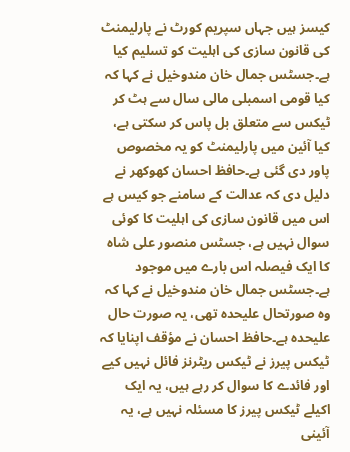کیسز ہیں جہاں سپریم کورٹ نے پارلیمنٹ کی قانون سازی کی اہلیت کو تسلیم کیا ہے۔جسٹس جمال خان مندوخیل نے کہا کہ کیا قومی اسمبلی مالی سال سے ہٹ کر ٹیکس سے متعلق بل پاس کر سکتی ہے، کیا آئین میں پارلیمنٹ کو یہ مخصوص پاور دی گئی ہے۔حافظ احسان کھوکھر نے دلیل دی کہ عدالت کے سامنے جو کیس ہے اس میں قانون سازی کی اہلیت کا کوئی سوال نہیں ہے، جسٹس منصور علی شاہ کا ایک فیصلہ اس بارے میں موجود ہے۔جسٹس جمال خان مندوخیل نے کہا کہ وہ صورتحال علیحدہ تھی، یہ صورت حال علیحدہ ہے۔حافظ احسان نے مؤقف اپنایا کہ ٹیکس پیرز نے ٹیکس ریٹرنز فائل نہیں کیے اور فائدے کا سوال کر رہے ہیں، یہ ایک اکیلے ٹیکس پیرز کا مسئلہ نہیں ہے، یہ آئینی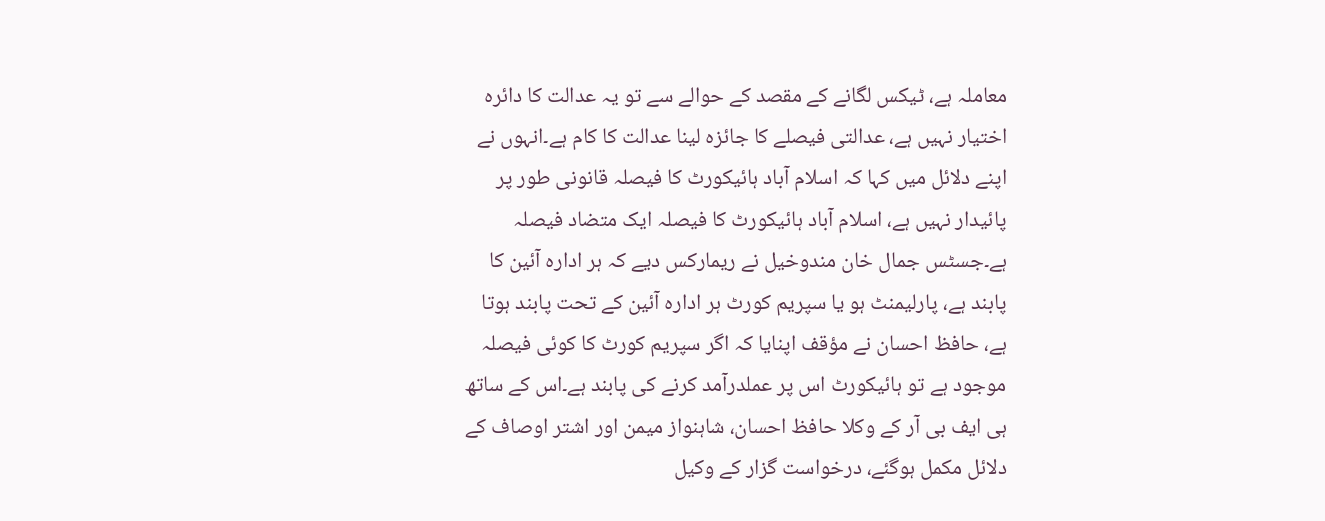معاملہ ہے، ٹیکس لگانے کے مقصد کے حوالے سے تو یہ عدالت کا دائرہ اختیار نہیں ہے، عدالتی فیصلے کا جائزہ لینا عدالت کا کام ہے۔انہوں نے اپنے دلائل میں کہا کہ اسلام آباد ہائیکورٹ کا فیصلہ قانونی طور پر پائیدار نہیں ہے، اسلام آباد ہائیکورٹ کا فیصلہ ایک متضاد فیصلہ ہے۔جسٹس جمال خان مندوخیل نے ریمارکس دیے کہ ہر ادارہ آئین کا پابند ہے، پارلیمنٹ ہو یا سپریم کورٹ ہر ادارہ آئین کے تحت پابند ہوتا ہے، حافظ احسان نے مؤقف اپنایا کہ اگر سپریم کورٹ کا کوئی فیصلہ موجود ہے تو ہائیکورٹ اس پر عملدرآمد کرنے کی پابند ہے۔اس کے ساتھ ہی ایف بی آر کے وکلا حافظ احسان، شاہنواز میمن اور اشتر اوصاف کے دلائل مکمل ہوگئے، درخواست گزار کے وکیل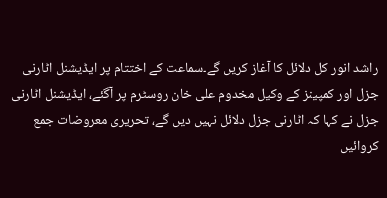راشد انور کل دلائل کا آغاز کریں گے۔سماعت کے اختتام پر ایڈیشنل اٹارنی جزل اور کمپینز کے وکیل مخدوم علی خان روسٹرم پر آگئے، ایڈیشنل اٹارنی جزل نے کہا کہ اٹارنی جزل دلائل نہیں دیں گے، تحریری معروضات جمع کروائیں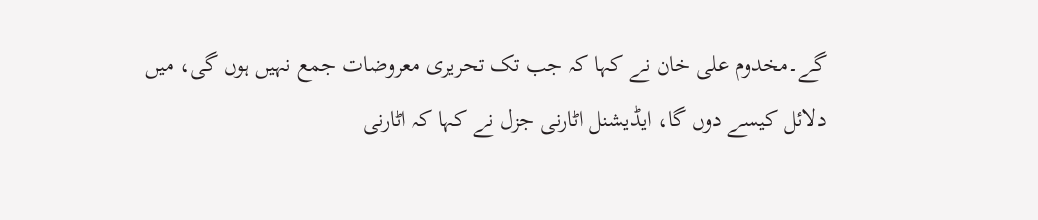گے۔مخدوم علی خان نے کہا کہ جب تک تحریری معروضات جمع نہیں ہوں گی، میں دلائل کیسے دوں گا، ایڈیشنل اٹارنی جزل نے کہا کہ اٹارنی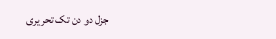جزل دو دن تک تحریری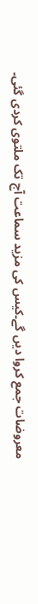معروضات جمع کروا دیں گے۔کیس کی مزید سماعت آج تک ملتوی کردی گئی۔